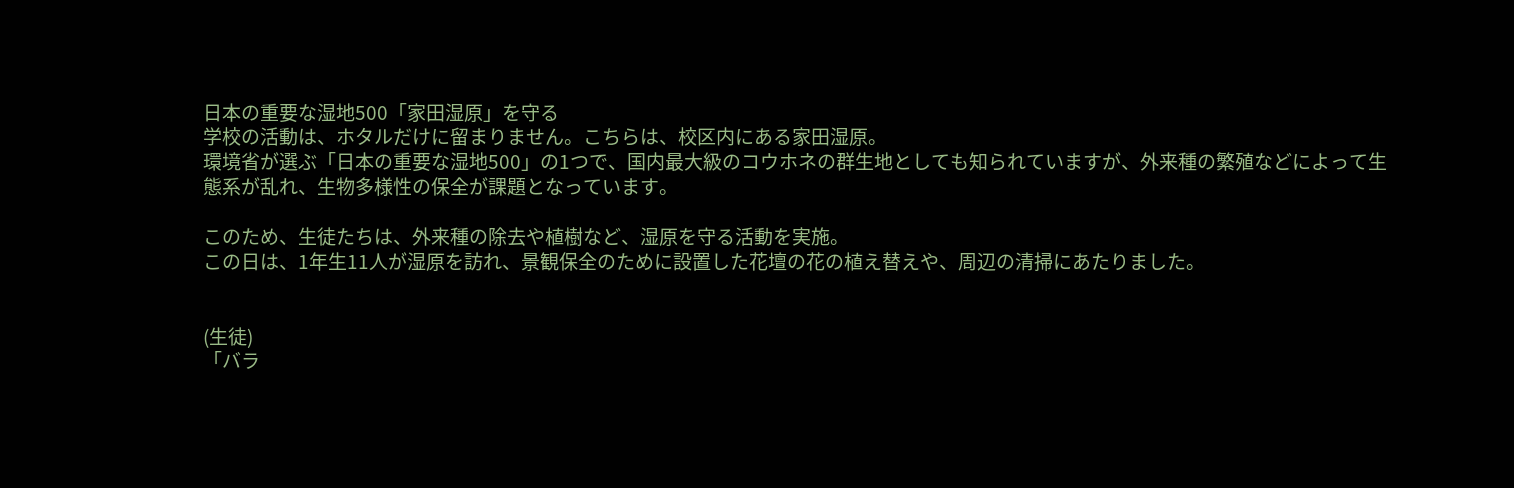日本の重要な湿地500「家田湿原」を守る
学校の活動は、ホタルだけに留まりません。こちらは、校区内にある家田湿原。
環境省が選ぶ「日本の重要な湿地500」の1つで、国内最大級のコウホネの群生地としても知られていますが、外来種の繁殖などによって生態系が乱れ、生物多様性の保全が課題となっています。

このため、生徒たちは、外来種の除去や植樹など、湿原を守る活動を実施。
この日は、1年生11人が湿原を訪れ、景観保全のために設置した花壇の花の植え替えや、周辺の清掃にあたりました。


(生徒)
「バラ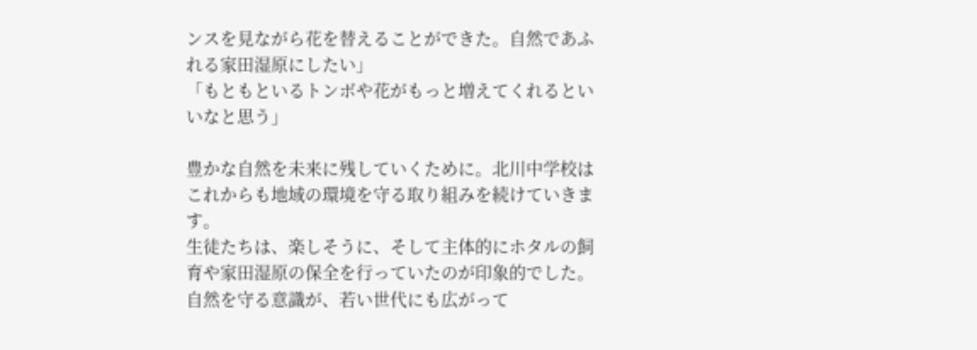ンスを見ながら花を替えることができた。自然であふれる家田湿原にしたい」
「もともといるトンボや花がもっと増えてくれるといいなと思う」

豊かな自然を未来に残していくために。北川中学校はこれからも地域の環境を守る取り組みを続けていきます。
生徒たちは、楽しそうに、そして主体的にホタルの飼育や家田湿原の保全を行っていたのが印象的でした。
自然を守る意識が、若い世代にも広がって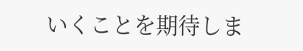いくことを期待しま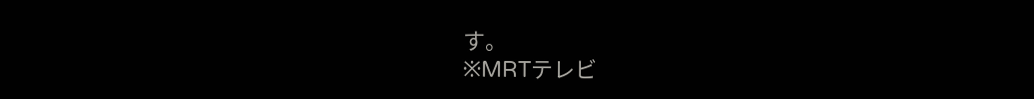す。
※MRTテレビ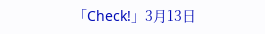「Check!」3月13日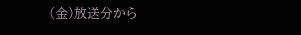(金)放送分から